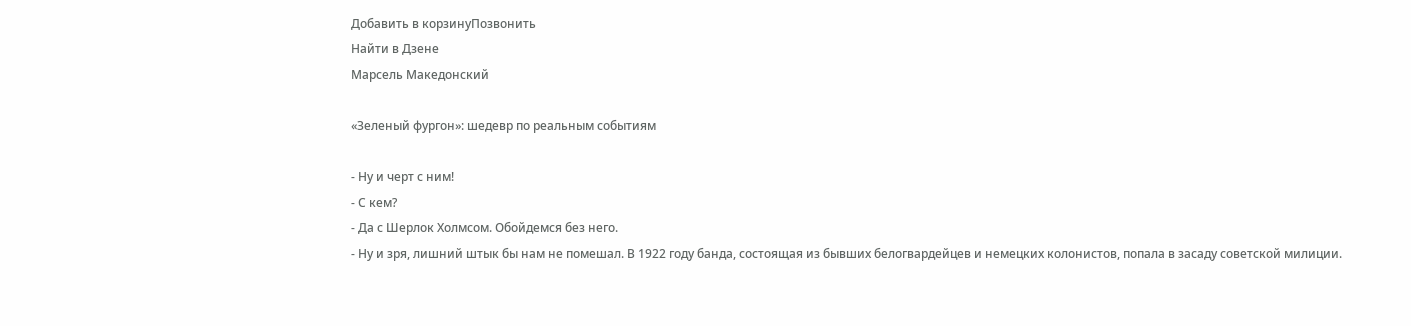Добавить в корзинуПозвонить
Найти в Дзене
Марсель Македонский

«Зеленый фургон»: шедевр по реальным событиям

- Ну и черт с ним!
- С кем?
- Да с Шерлок Холмсом. Обойдемся без него.
- Ну и зря, лишний штык бы нам не помешал. В 1922 году банда, состоящая из бывших белогвардейцев и немецких колонистов, попала в засаду советской милиции.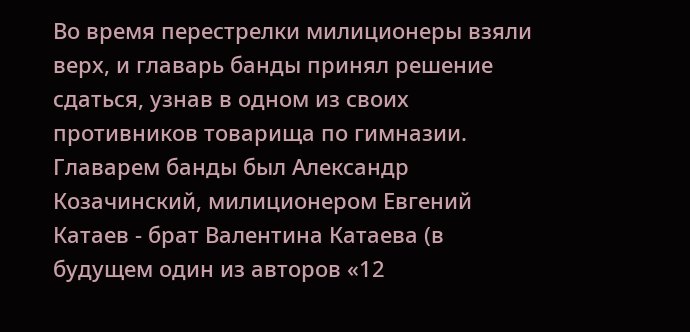Во время перестрелки милиционеры взяли верх, и главарь банды принял решение сдаться, узнав в одном из своих противников товарища по гимназии. Главарем банды был Александр Козачинский, милиционером Евгений Катаев - брат Валентина Катаева (в будущем один из авторов «12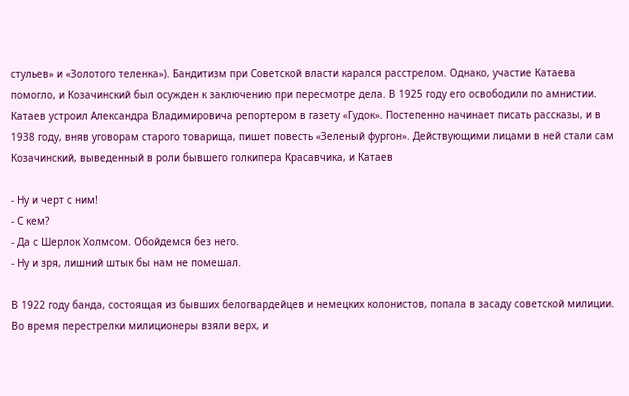стульев» и «Золотого теленка»). Бандитизм при Советской власти карался расстрелом. Однако, участие Катаева помогло, и Козачинский был осужден к заключению при пересмотре дела. В 1925 году его освободили по амнистии. Катаев устроил Александра Владимировича репортером в газету «Гудок». Постепенно начинает писать рассказы, и в 1938 году, вняв уговорам старого товарища, пишет повесть «Зеленый фургон». Действующими лицами в ней стали сам Козачинский, выведенный в роли бывшего голкипера Красавчика, и Катаев

- Ну и черт с ним!
- С кем?
- Да с Шерлок Холмсом. Обойдемся без него.
- Ну и зря, лишний штык бы нам не помешал.

В 1922 году банда, состоящая из бывших белогвардейцев и немецких колонистов, попала в засаду советской милиции. Во время перестрелки милиционеры взяли верх, и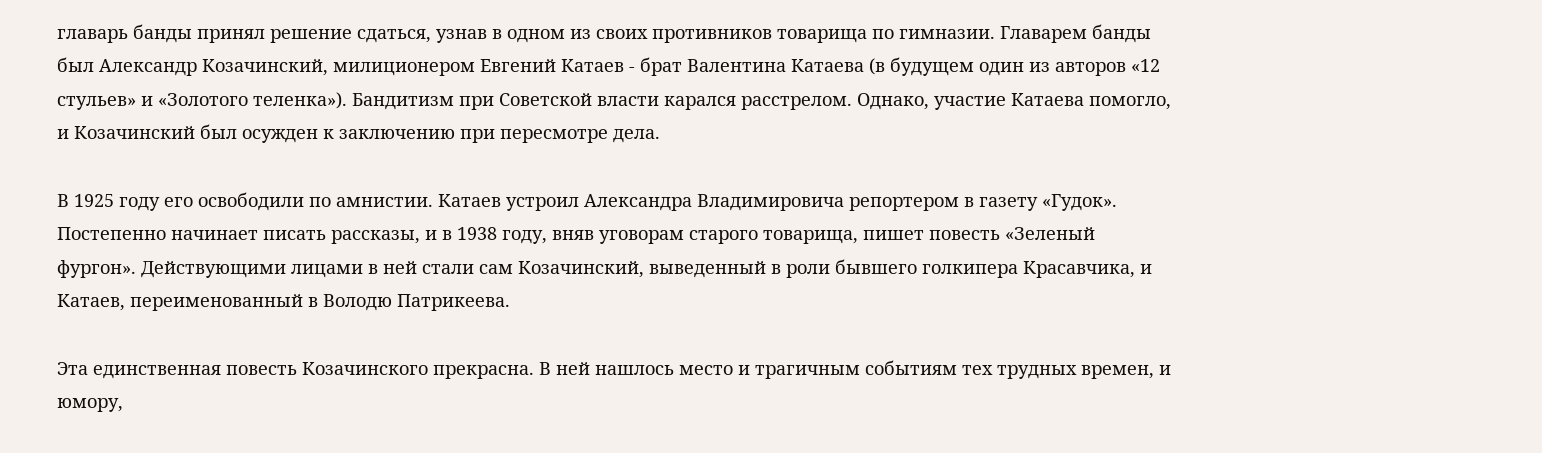главарь банды принял решение сдаться, узнав в одном из своих противников товарища по гимназии. Главарем банды был Александр Козачинский, милиционером Евгений Катаев - брат Валентина Катаева (в будущем один из авторов «12 стульев» и «Золотого теленка»). Бандитизм при Советской власти карался расстрелом. Однако, участие Катаева помогло, и Козачинский был осужден к заключению при пересмотре дела.

В 1925 году его освободили по амнистии. Катаев устроил Александра Владимировича репортером в газету «Гудок». Постепенно начинает писать рассказы, и в 1938 году, вняв уговорам старого товарища, пишет повесть «Зеленый фургон». Действующими лицами в ней стали сам Козачинский, выведенный в роли бывшего голкипера Красавчика, и Катаев, переименованный в Володю Патрикеева.

Эта единственная повесть Козачинского прекрасна. В ней нашлось место и трагичным событиям тех трудных времен, и юмору,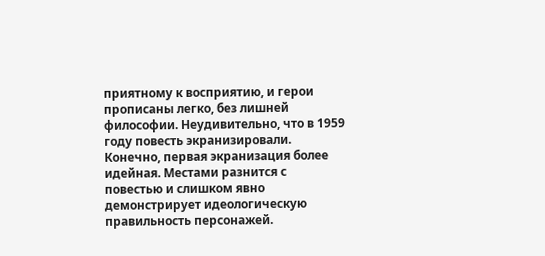приятному к восприятию, и герои прописаны легко, без лишней философии. Неудивительно, что в 1959 году повесть экранизировали. Конечно, первая экранизация более идейная. Местами разнится с повестью и слишком явно демонстрирует идеологическую правильность персонажей.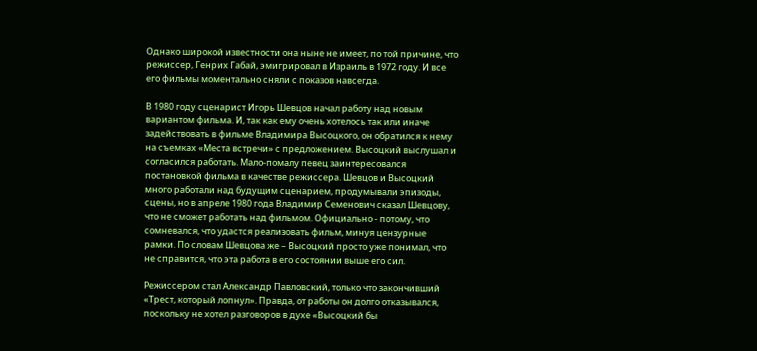Однако широкой известности она ныне не имеет, по той причине, что режиссер, Генрих Габай, эмигрировал в Израиль в 1972 году. И все его фильмы моментально сняли с показов навсегда.

В 1980 году сценарист Игорь Шевцов начал работу над новым вариантом фильма. И, так как ему очень хотелось так или иначе задействовать в фильме Владимира Высоцкого, он обратился к нему на съемках «Места встречи» с предложением. Высоцкий выслушал и согласился работать. Мало-помалу певец заинтересовался постановкой фильма в качестве режиссера. Шевцов и Высоцкий много работали над будущим сценарием, продумывали эпизоды, сцены, но в апреле 1980 года Владимир Семенович сказал Шевцову, что не сможет работать над фильмом. Официально - потому, что сомневался, что удастся реализовать фильм, минуя цензурные рамки. По словам Шевцова же – Высоцкий просто уже понимал, что не справится, что эта работа в его состоянии выше его сил.

Режиссером стал Александр Павловский, только что закончивший «Трест, который лопнул». Правда, от работы он долго отказывался, поскольку не хотел разговоров в духе «Высоцкий бы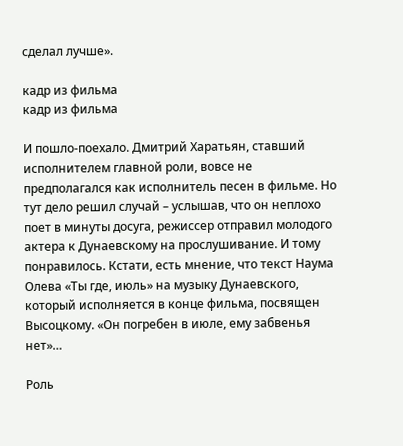сделал лучше».

кадр из фильма
кадр из фильма

И пошло-поехало. Дмитрий Харатьян, ставший исполнителем главной роли, вовсе не предполагался как исполнитель песен в фильме. Но тут дело решил случай – услышав, что он неплохо поет в минуты досуга, режиссер отправил молодого актера к Дунаевскому на прослушивание. И тому понравилось. Кстати, есть мнение, что текст Наума Олева «Ты где, июль» на музыку Дунаевского, который исполняется в конце фильма, посвящен Высоцкому. «Он погребен в июле, ему забвенья нет»…

Роль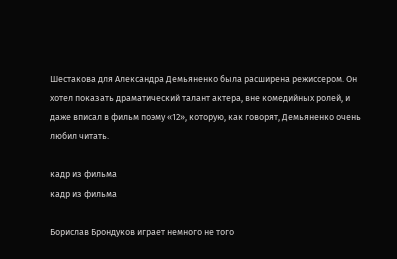Шестакова для Александра Демьяненко была расширена режиссером. Он хотел показать драматический талант актера, вне комедийных ролей, и даже вписал в фильм поэму «12», которую, как говорят, Демьяненко очень любил читать.

кадр из фильма
кадр из фильма

Борислав Брондуков играет немного не того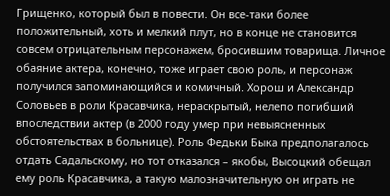Грищенко, который был в повести. Он все-таки более положительный, хоть и мелкий плут, но в конце не становится совсем отрицательным персонажем, бросившим товарища. Личное обаяние актера, конечно, тоже играет свою роль, и персонаж получился запоминающийся и комичный. Хорош и Александр Соловьев в роли Красавчика, нераскрытый, нелепо погибший впоследствии актер (в 2000 году умер при невыясненных обстоятельствах в больнице). Роль Федьки Быка предполагалось отдать Садальскому, но тот отказался – якобы, Высоцкий обещал ему роль Красавчика, а такую малозначительную он играть не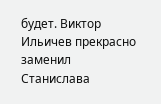будет. Виктор Ильичев прекрасно заменил Станислава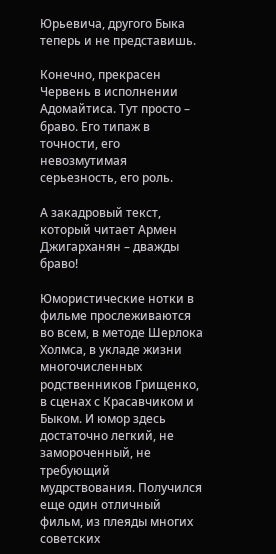Юрьевича, другого Быка теперь и не представишь.

Конечно, прекрасен Червень в исполнении Адомайтиса. Тут просто – браво. Его типаж в точности, его невозмутимая серьезность, его роль.

А закадровый текст, который читает Армен Джигарханян – дважды браво!

Юмористические нотки в фильме прослеживаются во всем, в методе Шерлока Холмса, в укладе жизни многочисленных родственников Грищенко, в сценах с Красавчиком и Быком. И юмор здесь достаточно легкий, не замороченный, не требующий мудрствования. Получился еще один отличный фильм, из плеяды многих советских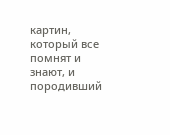картин, который все помнят и знают, и породивший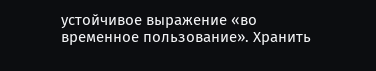устойчивое выражение «во временное пользование». Хранить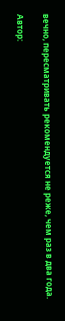вечно, пересматривать рекомендуется не реже, чем раз в два года.

Автор: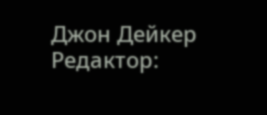Джон Дейкер
Редактор: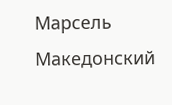Марсель Македонский